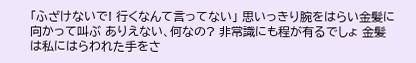「ふざけないで! 行くなんて言ってない」 思いっきり腕をはらい金髪に向かって叫ぶ ありえない、何なの? 非常識にも程が有るでしょ 金髪は私にはらわれた手をさ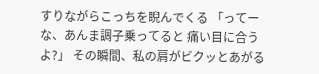すりながらこっちを睨んでくる 「ってーな、あんま調子乗ってると 痛い目に合うよ?」 その瞬間、私の肩がビクッとあがる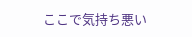ここで気持ち悪い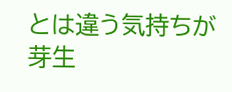とは違う気持ちが芽生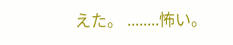えた。 ........怖い。